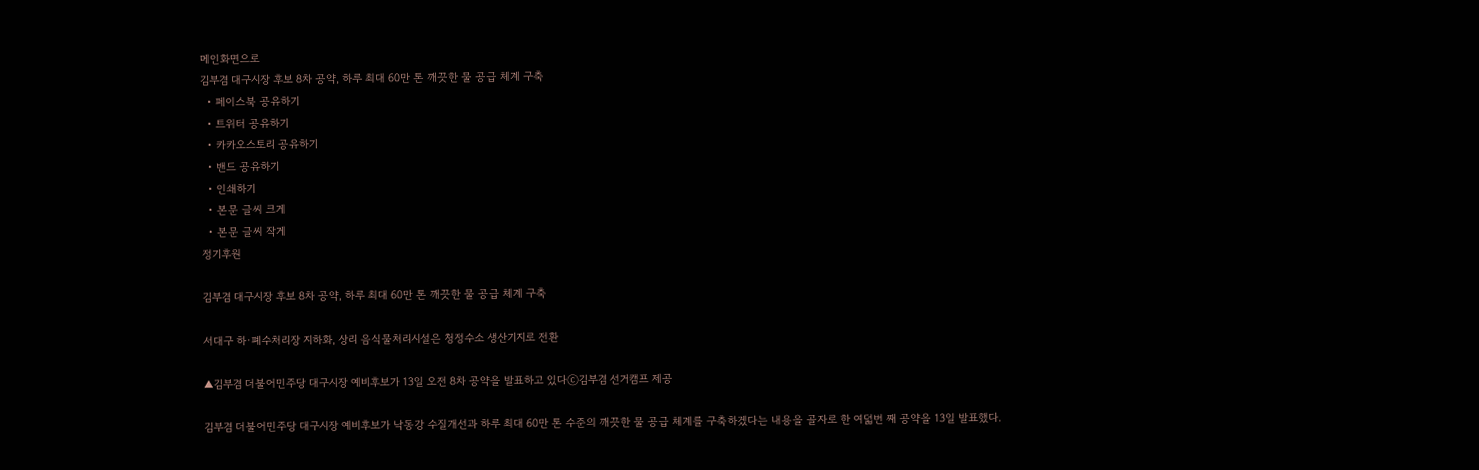메인화면으로
김부겸 대구시장 후보 8차 공약, 하루 최대 60만 톤 깨끗한 물 공급 체계 구축
  • 페이스북 공유하기
  • 트위터 공유하기
  • 카카오스토리 공유하기
  • 밴드 공유하기
  • 인쇄하기
  • 본문 글씨 크게
  • 본문 글씨 작게
정기후원

김부겸 대구시장 후보 8차 공약, 하루 최대 60만 톤 깨끗한 물 공급 체계 구축

서대구 하·폐수처리장 지하화, 상리 음식물처리시설은 청정수소 생산기지로 전환

▲김부겸 더불어민주당 대구시장 예비후보가 13일 오전 8차 공약을 발표하고 있다ⓒ김부겸 선거캠프 제공

김부겸 더불어민주당 대구시장 예비후보가 낙동강 수질개선과 하루 최대 60만 톤 수준의 깨끗한 물 공급 체계를 구축하겠다는 내용을 골자로 한 여덟번 째 공약을 13일 발표했다.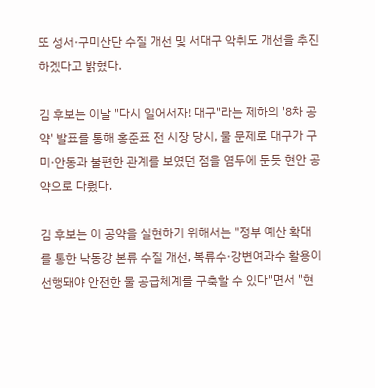또 성서·구미산단 수질 개선 및 서대구 악취도 개선을 추진하겠다고 밝혔다.

김 후보는 이날 "다시 일어서자! 대구"라는 제하의 '8차 공약' 발표를 통해 홍준표 전 시장 당시, 물 문제로 대구가 구미·안동과 불편한 관계를 보였던 점을 염두에 둔듯 현안 공약으로 다뤘다.

김 후보는 이 공약을 실현하기 위해서는 "정부 예산 확대를 통한 낙동강 본류 수질 개선, 복류수·강변여과수 활용이 선행돼야 안전한 물 공급체계를 구축할 수 있다"면서 "현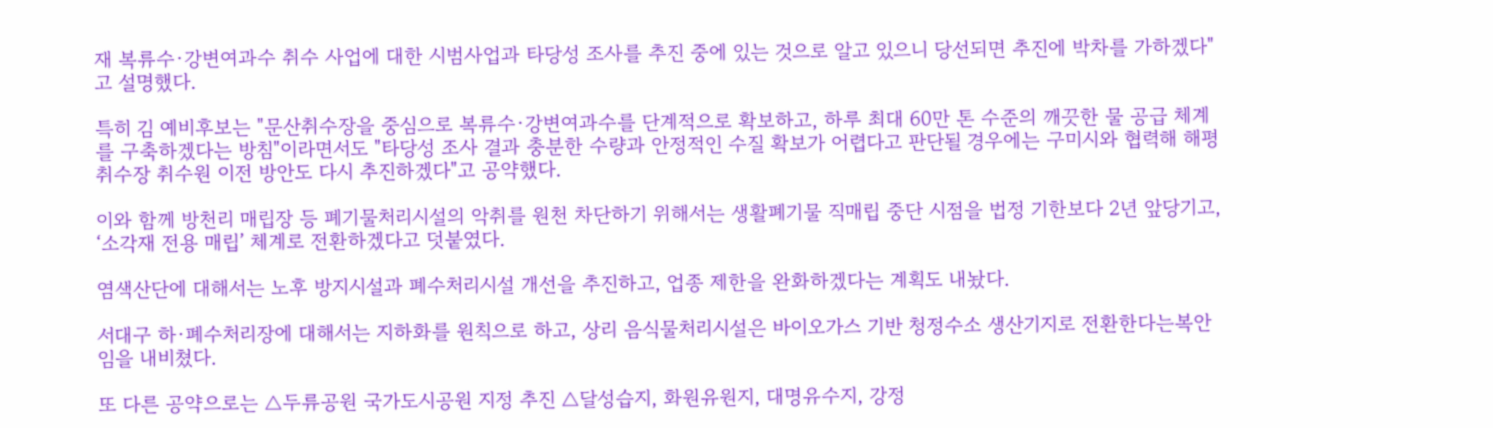재 복류수·강변여과수 취수 사업에 대한 시범사업과 타당성 조사를 추진 중에 있는 것으로 알고 있으니 당선되면 추진에 박차를 가하겠다"고 설명했다.

특히 김 예비후보는 "문산취수장을 중심으로 복류수·강변여과수를 단계적으로 확보하고, 하루 최대 60만 톤 수준의 깨끗한 물 공급 체계를 구축하겠다는 방침"이라면서도 "타당성 조사 결과 충분한 수량과 안정적인 수질 확보가 어렵다고 판단될 경우에는 구미시와 협력해 해평취수장 취수원 이전 방안도 다시 추진하겠다"고 공약했다.

이와 함께 방천리 매립장 등 폐기물처리시설의 악취를 원천 차단하기 위해서는 생활폐기물 직매립 중단 시점을 법정 기한보다 2년 앞당기고, ‘소각재 전용 매립’ 체계로 전환하겠다고 덧붙였다.

염색산단에 대해서는 노후 방지시설과 폐수처리시설 개선을 추진하고, 업종 제한을 완화하겠다는 계획도 내놨다.

서대구 하·폐수처리장에 대해서는 지하화를 원칙으로 하고, 상리 음식물처리시설은 바이오가스 기반 청정수소 생산기지로 전환한다는복안임을 내비쳤다.

또 다른 공약으로는 △두류공원 국가도시공원 지정 추진 △달성습지, 화원유원지, 대명유수지, 강정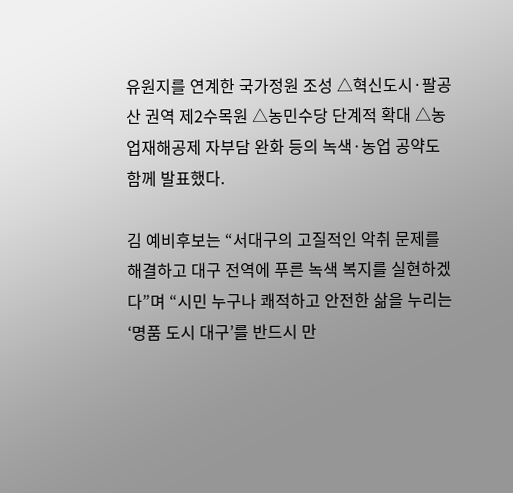유원지를 연계한 국가정원 조성 △혁신도시·팔공산 권역 제2수목원 △농민수당 단계적 확대 △농업재해공제 자부담 완화 등의 녹색·농업 공약도 함께 발표했다.

김 예비후보는 “서대구의 고질적인 악취 문제를 해결하고 대구 전역에 푸른 녹색 복지를 실현하겠다”며 “시민 누구나 쾌적하고 안전한 삶을 누리는 ‘명품 도시 대구’를 반드시 만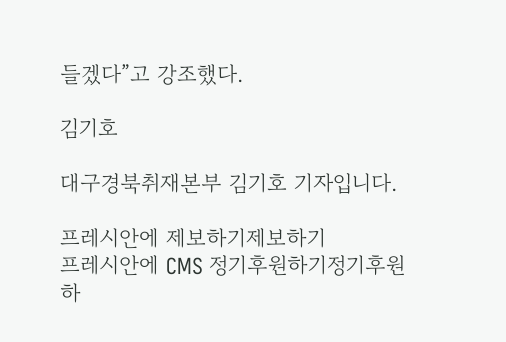들겠다”고 강조했다.

김기호

대구경북취재본부 김기호 기자입니다.

프레시안에 제보하기제보하기
프레시안에 CMS 정기후원하기정기후원하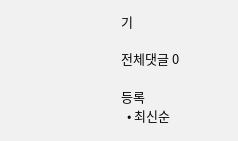기

전체댓글 0

등록
  • 최신순